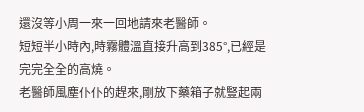還沒等小周一來一回地請來老醫師。
短短半小時內,時霧體溫直接升高到385°,已經是完完全全的高燒。
老醫師風塵仆仆的趕來,剛放下藥箱子就豎起兩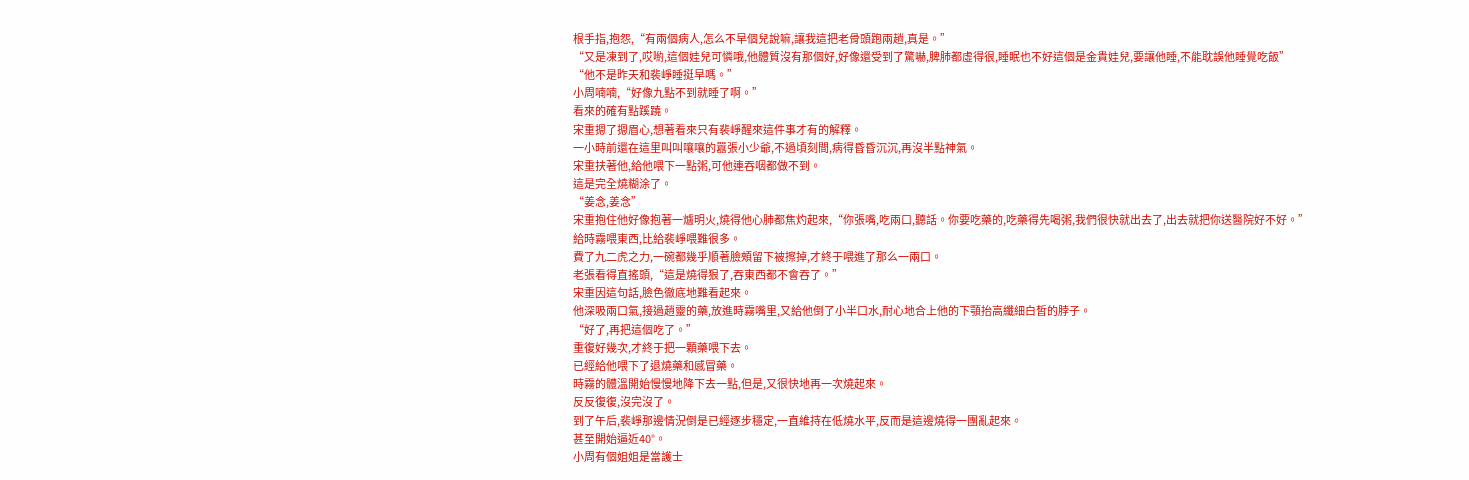根手指,抱怨,“有兩個病人,怎么不早個兒說嘛,讓我這把老骨頭跑兩趟,真是。”
“又是凍到了,哎喲,這個娃兒可憐哦,他體質沒有那個好,好像還受到了驚嚇,脾肺都虛得很,睡眠也不好這個是金貴娃兒,要讓他睡,不能耽誤他睡覺吃飯”
“他不是昨天和裴崢睡挺早嗎。”
小周喃喃,“好像九點不到就睡了啊。”
看來的確有點蹊蹺。
宋重摁了摁眉心,想著看來只有裴崢醒來這件事才有的解釋。
一小時前還在這里叫叫嚷嚷的囂張小少爺,不過頃刻間,病得昏昏沉沉,再沒半點神氣。
宋重扶著他,給他喂下一點粥,可他連吞咽都做不到。
這是完全燒糊涂了。
“姜念,姜念”
宋重抱住他好像抱著一爐明火,燒得他心肺都焦灼起來,“你張嘴,吃兩口,聽話。你要吃藥的,吃藥得先喝粥,我們很快就出去了,出去就把你送醫院好不好。”
給時霧喂東西,比給裴崢喂難很多。
費了九二虎之力,一碗都幾乎順著臉頰留下被擦掉,才終于喂進了那么一兩口。
老張看得直搖頭,“這是燒得狠了,吞東西都不會吞了。”
宋重因這句話,臉色徹底地難看起來。
他深吸兩口氣,接過趙靈的藥,放進時霧嘴里,又給他倒了小半口水,耐心地合上他的下顎抬高纖細白皙的脖子。
“好了,再把這個吃了。”
重復好幾次,才終于把一顆藥喂下去。
已經給他喂下了退燒藥和感冒藥。
時霧的體溫開始慢慢地降下去一點,但是,又很快地再一次燒起來。
反反復復,沒完沒了。
到了午后,裴崢那邊情況倒是已經逐步穩定,一直維持在低燒水平,反而是這邊燒得一團亂起來。
甚至開始逼近40°。
小周有個姐姐是當護士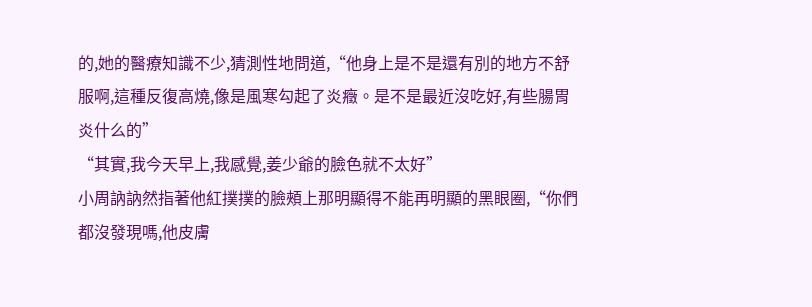的,她的醫療知識不少,猜測性地問道,“他身上是不是還有別的地方不舒服啊,這種反復高燒,像是風寒勾起了炎癥。是不是最近沒吃好,有些腸胃炎什么的”
“其實,我今天早上,我感覺,姜少爺的臉色就不太好”
小周訥訥然指著他紅撲撲的臉頰上那明顯得不能再明顯的黑眼圈,“你們都沒發現嗎,他皮膚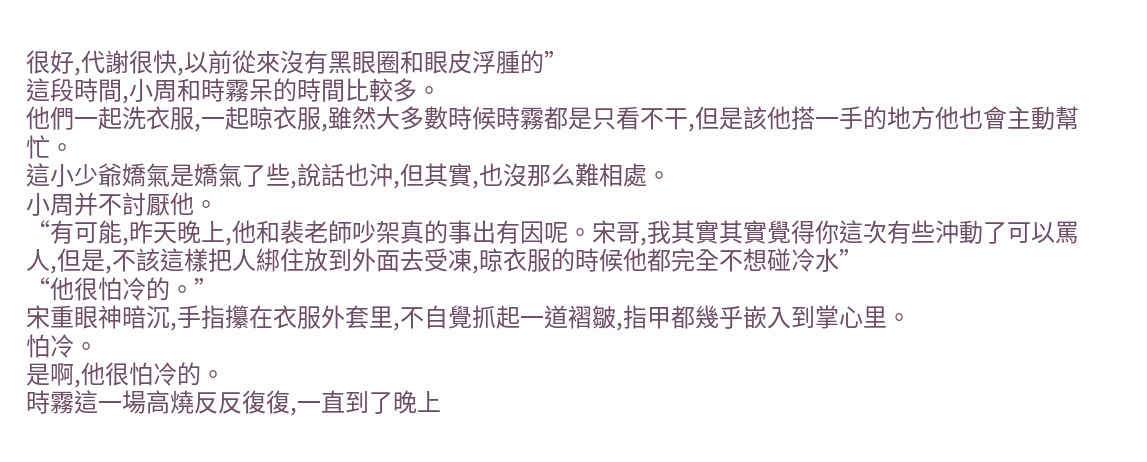很好,代謝很快,以前從來沒有黑眼圈和眼皮浮腫的”
這段時間,小周和時霧呆的時間比較多。
他們一起洗衣服,一起晾衣服,雖然大多數時候時霧都是只看不干,但是該他搭一手的地方他也會主動幫忙。
這小少爺嬌氣是嬌氣了些,說話也沖,但其實,也沒那么難相處。
小周并不討厭他。
“有可能,昨天晚上,他和裴老師吵架真的事出有因呢。宋哥,我其實其實覺得你這次有些沖動了可以罵人,但是,不該這樣把人綁住放到外面去受凍,晾衣服的時候他都完全不想碰冷水”
“他很怕冷的。”
宋重眼神暗沉,手指攥在衣服外套里,不自覺抓起一道褶皺,指甲都幾乎嵌入到掌心里。
怕冷。
是啊,他很怕冷的。
時霧這一場高燒反反復復,一直到了晚上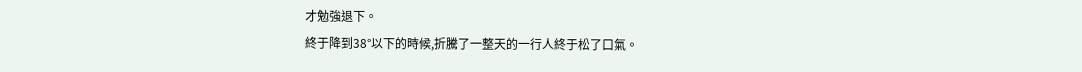才勉強退下。
終于降到38°以下的時候,折騰了一整天的一行人終于松了口氣。